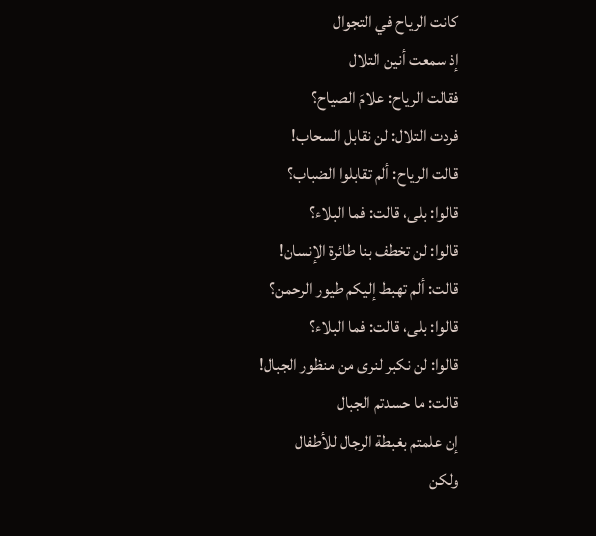كانت الرياح في التجوال
إذ سمعت أنين التلال
فقالت الرياح: علامَ الصياح؟
فردت التلال: لن نقابل السحاب!
قالت الرياح: ألم تقابلوا الضباب؟
قالوا: بلى، قالت: فما البلاء؟
قالوا: لن تخطف بنا طائرة الإنسان!
قالت: ألم تهبط إليكم طيور الرحمن؟
قالوا: بلى، قالت: فما البلاء؟
قالوا: لن نكبر لنرى من منظور الجبال!
قالت: ما حسدتم الجبال
إن علمتم بغبطة الرجال للأطفال
ولكن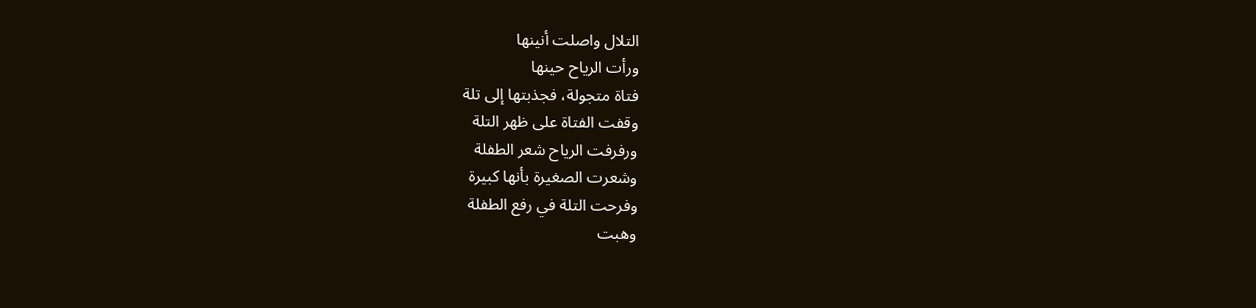التلال واصلت أنينها
ورأت الرياح حينها
فتاة متجولة، فجذبتها إلى تلة
وقفت الفتاة على ظهر التلة
ورفرفت الرياح شعر الطفلة
وشعرت الصغيرة بأنها كبيرة
وفرحت التلة في رفع الطفلة
وهبت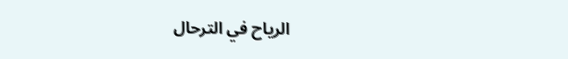الرياح في الترحال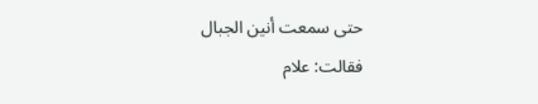حتى سمعت أنين الجبال
فقالت: علام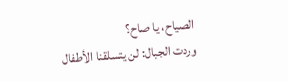الصياح، يا صاح؟
وردت الجبال: لن يتسلقنا الأطفال